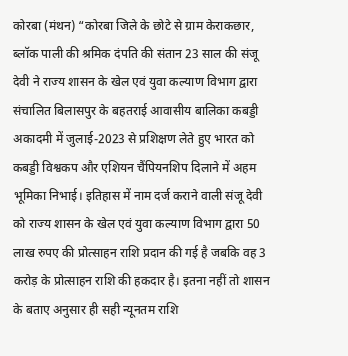कोरबा (मंथन) “कोरबा जिले के छोटे से ग्राम केराकछार, ब्लॉक पाली की श्रमिक दंपति की संतान 23 साल की संजू देवी ने राज्य शासन के खेल एवं युवा कल्याण विभाग द्वारा संचालित बिलासपुर के बहतराई आवासीय बालिका कबड्डी अकादमी में जुलाई-2023 से प्रशिक्षण लेते हुए भारत को कबड्डी विश्वकप और एशियन चैंपियनशिप दिलाने में अहम भूमिका निभाई। इतिहास में नाम दर्ज कराने वाली संजू देवी को राज्य शासन के खेल एवं युवा कल्याण विभाग द्वारा 50 लाख रुपए की प्रोत्साहन राशि प्रदान की गई है जबकि वह 3 करोड़ के प्रोत्साहन राशि की हकदार है। इतना नहीं तो शासन के बताए अनुसार ही सही न्यूनतम राशि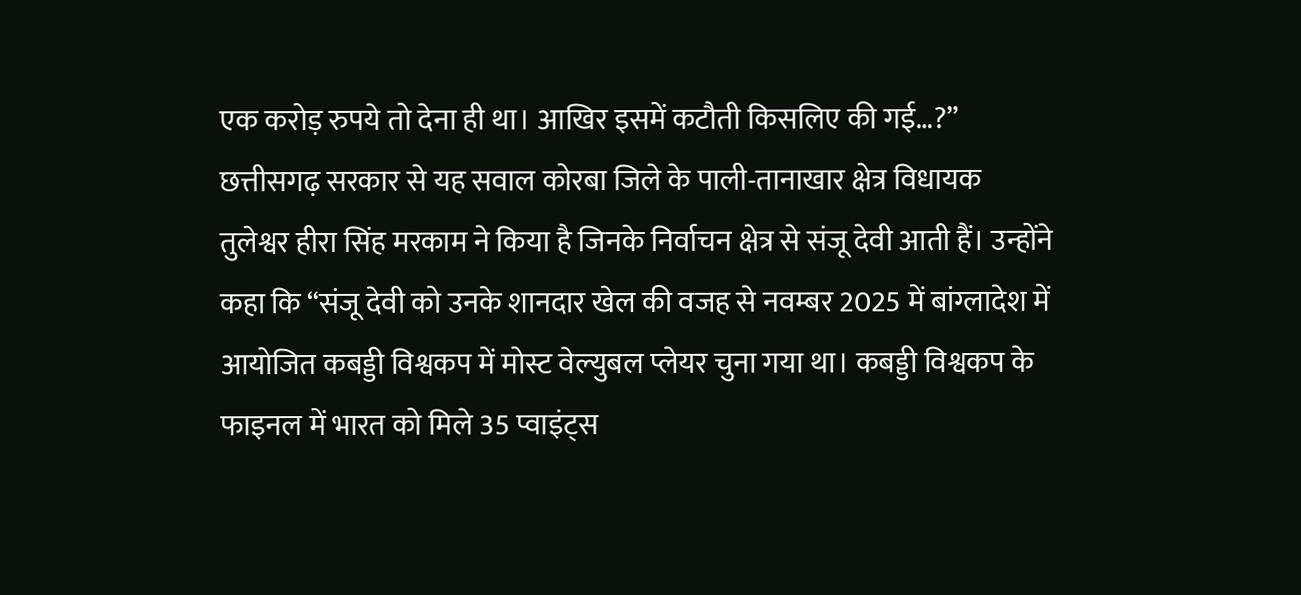एक करोड़ रुपये तो देना ही था। आखिर इसमें कटौती किसलिए की गई…?”
छत्तीसगढ़ सरकार से यह सवाल कोरबा जिले के पाली-तानाखार क्षेत्र विधायक तुलेश्वर हीरा सिंह मरकाम ने किया है जिनके निर्वाचन क्षेत्र से संजू देवी आती हैं। उन्होंने कहा कि “संजू देवी को उनके शानदार खेल की वजह से नवम्बर 2025 में बांग्लादेश में आयोजित कबड्डी विश्वकप में मोस्ट वेल्युबल प्लेयर चुना गया था। कबड्डी विश्वकप के फाइनल में भारत को मिले 35 प्वाइंट्स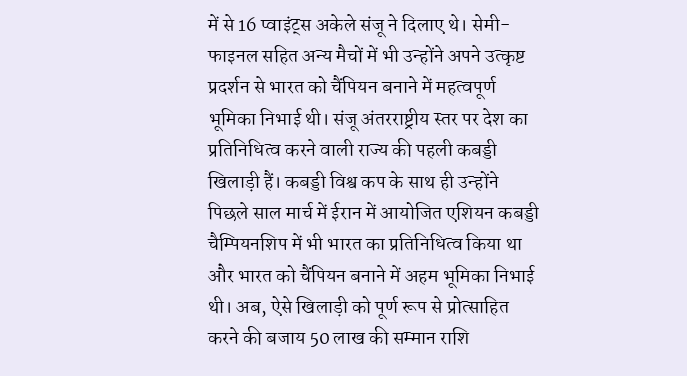में से 16 प्वाइंट्स अकेले संजू ने दिलाए थे। सेमी-फाइनल सहित अन्य मैचों में भी उन्होंने अपने उत्कृष्ट प्रदर्शन से भारत को चैंपियन बनाने में महत्वपूर्ण भूमिका निभाई थी। संजू अंतरराष्ट्रीय स्तर पर देश का प्रतिनिधित्व करने वाली राज्य की पहली कबड्डी खिलाड़ी हैं। कबड्डी विश्व कप के साथ ही उन्होंने पिछले साल मार्च में ईरान में आयोजित एशियन कबड्डी चैम्पियनशिप में भी भारत का प्रतिनिधित्व किया था और भारत को चैंपियन बनाने में अहम भूमिका निभाई थी। अब, ऐसे खिलाड़ी को पूर्ण रूप से प्रोत्साहित करने की बजाय 50 लाख की सम्मान राशि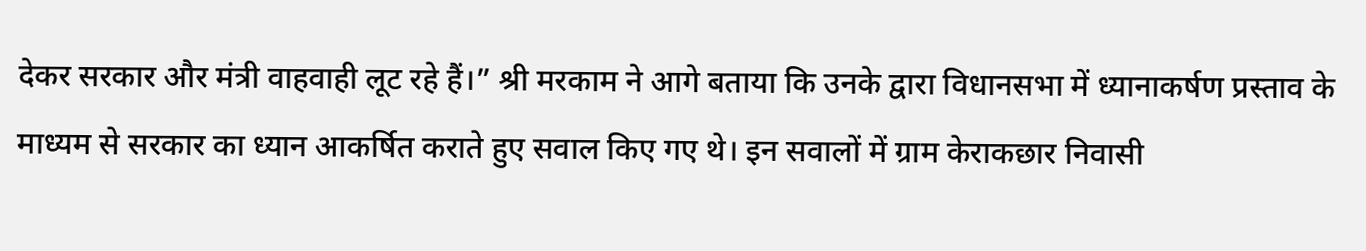देकर सरकार और मंत्री वाहवाही लूट रहे हैं।” श्री मरकाम ने आगे बताया कि उनके द्वारा विधानसभा में ध्यानाकर्षण प्रस्ताव के माध्यम से सरकार का ध्यान आकर्षित कराते हुए सवाल किए गए थे। इन सवालों में ग्राम केराकछार निवासी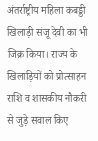अंतर्राष्ट्रीय महिला कबड्डी खिलाड़ी संजू देवी का भी जिक्र किया। राज्य के खिलाड़ियों को प्रोत्साहन राशि व शासकीय नौकरी से जुड़े सवाल किए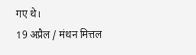गए थे।
19 अप्रैल / मंथन मित्तल